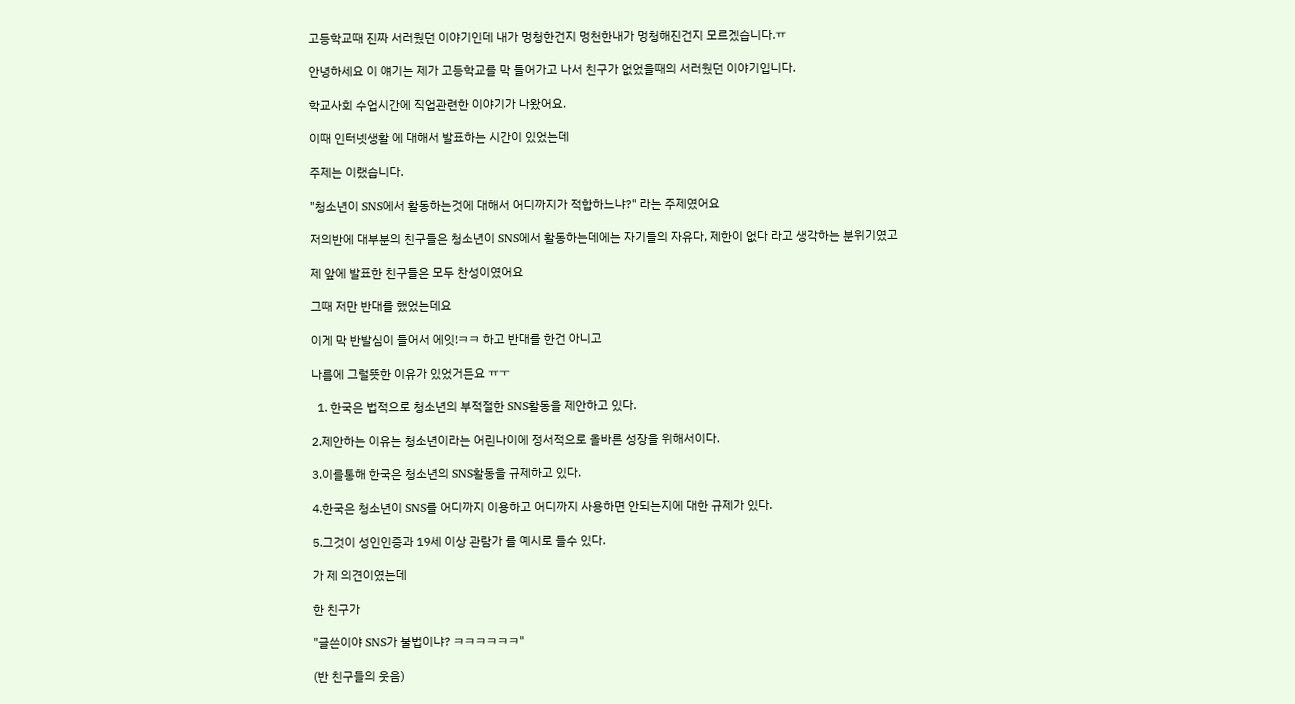고등학교때 진짜 서러웠던 이야기인데 내가 멍청한건지 멍천한내가 멍청해진건지 모르겠습니다.ㅠ

안녕하세요 이 얘기는 제가 고등학교를 막 들어가고 나서 친구가 없었을때의 서러웠던 이야기입니다.

학교사회 수업시간에 직업관련한 이야기가 나왔어요.

이때 인터넷생활 에 대해서 발표하는 시간이 있었는데

주제는 이랬습니다.

"청소년이 SNS에서 활동하는것에 대해서 어디까지가 적합하느냐?" 라는 주제였어요

저의반에 대부분의 친구들은 청소년이 SNS에서 활동하는데에는 자기들의 자유다, 제한이 없다 라고 생각하는 분위기였고

제 앞에 발표한 친구들은 모두 찬성이였어요

그때 저만 반대를 했었는데요

이게 막 반발심이 들어서 에잇!ㅋㅋ 하고 반대를 한건 아니고

나름에 그럴뜻한 이유가 있었거든요 ㅠㅜ

  1. 한국은 법적으로 청소년의 부적절한 SNS활동을 제안하고 있다.

2.제안하는 이유는 청소년이라는 어린나이에 정서적으로 올바른 성장을 위해서이다.

3.이를통해 한국은 청소년의 SNS활동을 규제하고 있다.

4.한국은 청소년이 SNS를 어디까지 이용하고 어디까지 사용하면 안되는지에 대한 규제가 있다.

5.그것이 성인인증과 19세 이상 관람가 를 예시로 들수 있다.

가 제 의견이였는데

한 친구가

"글쓴이야 SNS가 불법이냐? ㅋㅋㅋㅋㅋㅋ"

(반 친구들의 웃음)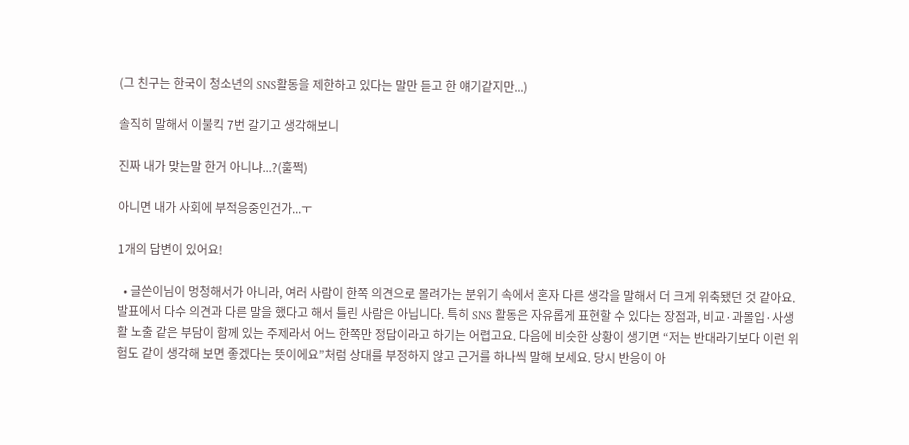(그 친구는 한국이 청소년의 SNS활동을 제한하고 있다는 말만 듣고 한 얘기같지만...)

솔직히 말해서 이불킥 7번 갈기고 생각해보니

진짜 내가 맞는말 한거 아니냐...?(훌쩍)

아니면 내가 사회에 부적응중인건가...ㅜ

1개의 답변이 있어요!

  • 글쓴이님이 멍청해서가 아니라, 여러 사람이 한쪽 의견으로 몰려가는 분위기 속에서 혼자 다른 생각을 말해서 더 크게 위축됐던 것 같아요. 발표에서 다수 의견과 다른 말을 했다고 해서 틀린 사람은 아닙니다. 특히 SNS 활동은 자유롭게 표현할 수 있다는 장점과, 비교·과몰입·사생활 노출 같은 부담이 함께 있는 주제라서 어느 한쪽만 정답이라고 하기는 어렵고요. 다음에 비슷한 상황이 생기면 “저는 반대라기보다 이런 위험도 같이 생각해 보면 좋겠다는 뜻이에요”처럼 상대를 부정하지 않고 근거를 하나씩 말해 보세요. 당시 반응이 아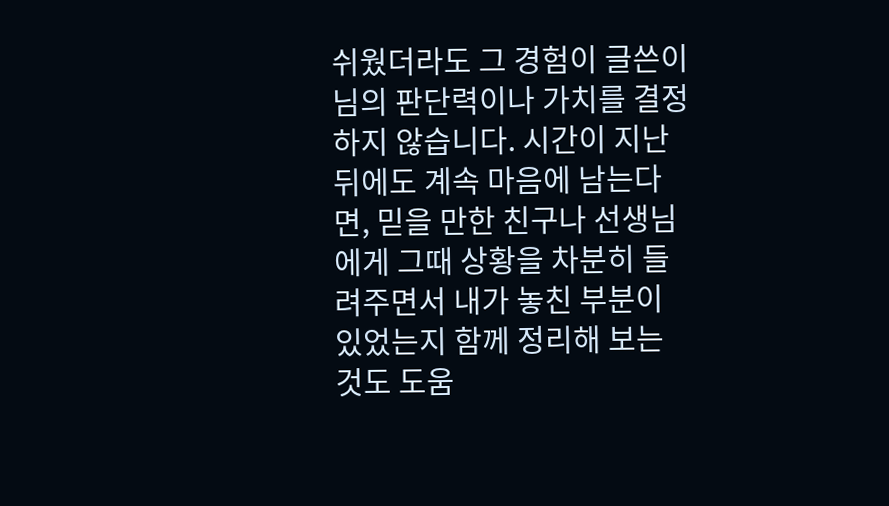쉬웠더라도 그 경험이 글쓴이님의 판단력이나 가치를 결정하지 않습니다. 시간이 지난 뒤에도 계속 마음에 남는다면, 믿을 만한 친구나 선생님에게 그때 상황을 차분히 들려주면서 내가 놓친 부분이 있었는지 함께 정리해 보는 것도 도움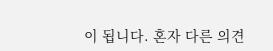이 됩니다. 혼자 다른 의견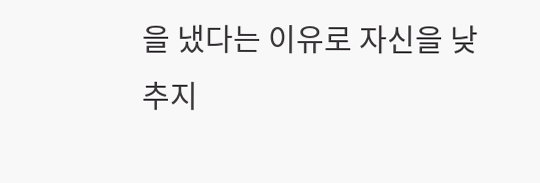을 냈다는 이유로 자신을 낮추지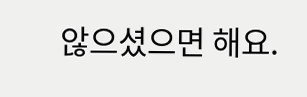않으셨으면 해요.